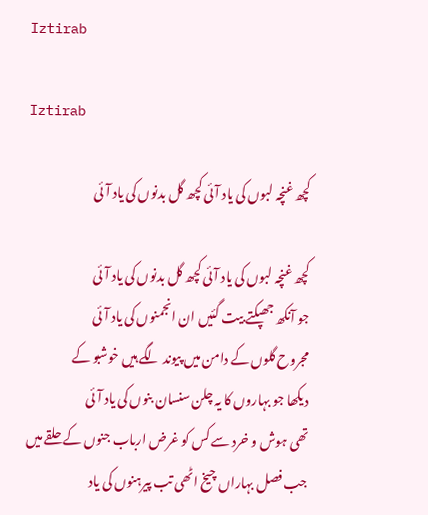Iztirab

Iztirab

کچھ غنچہ لبوں کی یاد آئی کچھ گل بدنوں کی یاد آئی

کچھ غنچہ لبوں کی یاد آئی کچھ گل بدنوں کی یاد آئی
جو آنکھ جھپکتے بیت گئیں ان انجمنوں کی یاد آئی
مجروح گلوں کے دامن میں پیوند لگے ہیں خوشبو کے
دیکھا جو بہاروں کا یہ چلن سنسان بنوں کی یاد آئی
تھی ہوش و خرد سے کس کو غرض ارباب جنوں کے حلقے میں
جب فصل بہاراں چیخ اٹھی تب پیرہنوں کی یاد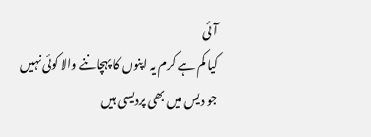آئی
کیا کم ہے کرم یہ اپنوں کا پہچاننے والا کوئی نہیں
جو دیس میں بھی پردیسی ہیں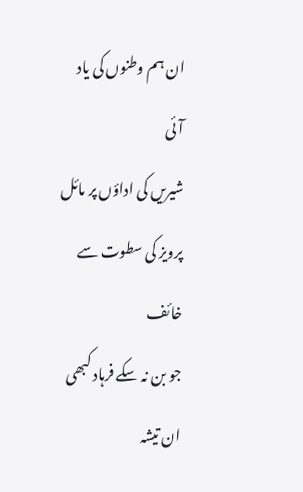ان ہم وطنوں کی یاد آئی
شیریں کی اداؤں پر مائل پرویز کی سطوت سے خائف
جو بن نہ سکے فرہاد کبھی ان تیشہ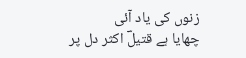زنوں کی یاد آئی
چھایا ہے قتیلؔ اکثر دل پر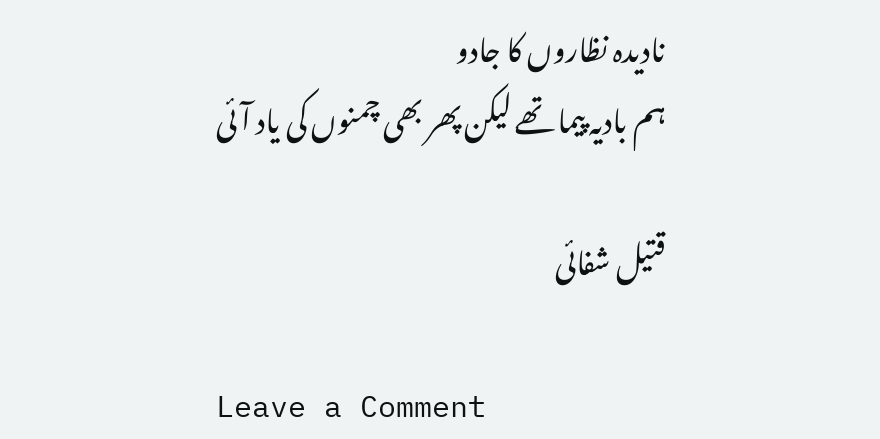نادیدہ نظاروں کا جادو
ہم بادیہ پیما تھے لیکن پھر بھی چمنوں کی یاد آئی

قتیل شفائی

Leave a Comment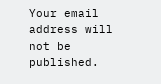Your email address will not be published.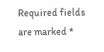Required fields are marked *